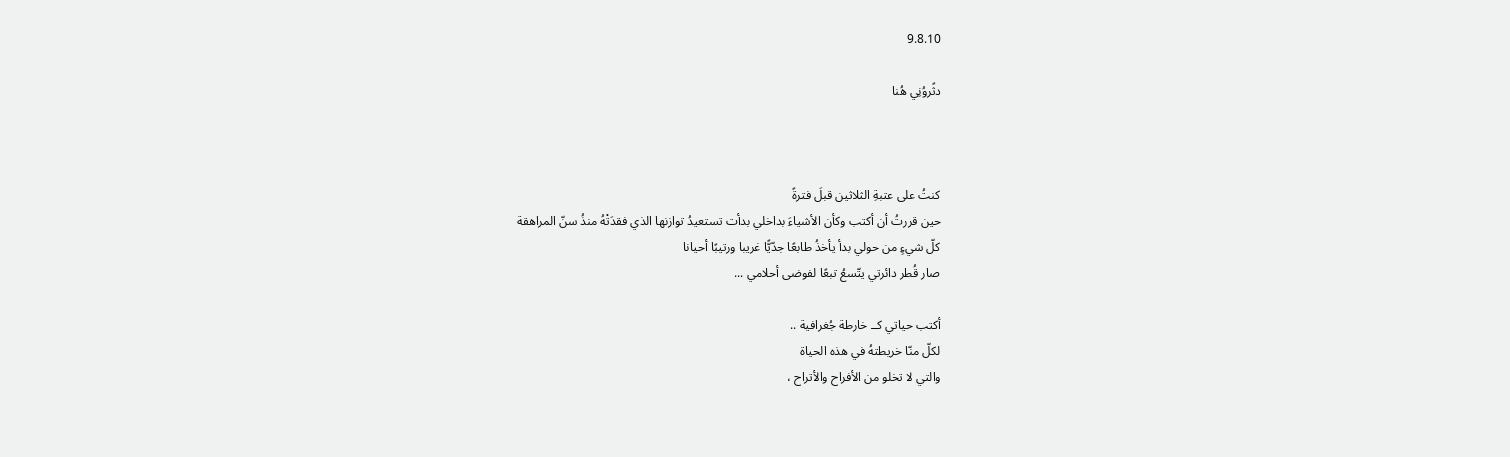9.8.10

دثًروُنِي هُنا



كنتُ على عتبةِ الثلاثين قبلَ فترةً
حين قررتُ أن أكتب وكأن الأشياءَ بداخلي بدأت تستعيدُ توازنها الذي فقدَتْهُ منذُ سنّ المراهقة
كلّ شيءٍ من حولي بدأ يأخذُ طابعًا جدّيًّا غريبا ورتيبًا أحيانا
صار قُطر دائرتي يتّسعُ تبعًا لفوضى أحلامي ...

أكتب حياتي كــ خارطة جُغرافية ..
لكلّ منّا خريطتهُ في هذه الحياة
والتي لا تخلو من الأفراح والأتراح ،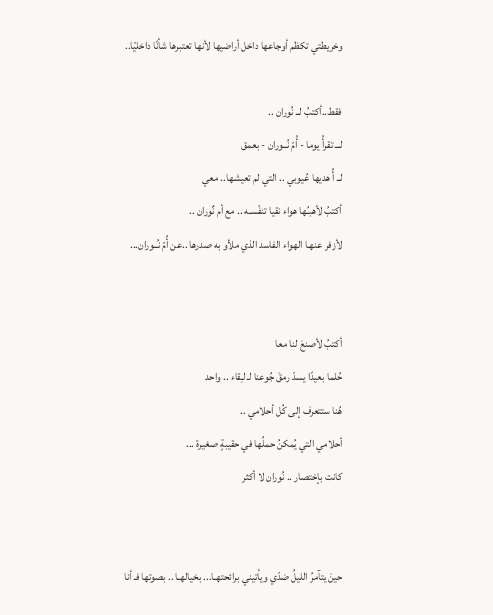وخريطتي تكظم أوجاعها داخل أراضيها لأنها تعتبرها شأنًا داخليّا..

فقط..أكتبُ لــ نُوران ..
لـــ تقرأُ يوما - أُمّ نُــوران - بعمق
لــ أُ هديها عُيوبي .. التي لم تعيشها.. معي
أكتبُ لأهبـُها هواء نقيا تنفّسـه .. مع أم نٌوران ..
لأزفر عنهـا الهواء الفاسد الذي ملأو به صدرها ..عن أُمّ نُــوران...


أكتبُ لأصنعَ لنا معا
حُلما بعيدًا يسدّ رمقَ جُوعنا لـ لـِقاء .. واحد
هُنا ستتعرف إلى كُل أحلامي ..
أحلامي التي يُمكنُ حملُها في حقيبةٍ صغيرة ...
كانت بإختصار .. نُوران لا أكثر


حينَ يتآمرُ الليلُ ضدّي ويأتيني برائحتهـا... بخيالهـا .. بصوتها فـ أنا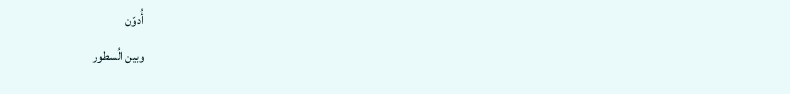أُدوّن
وبين الُسطور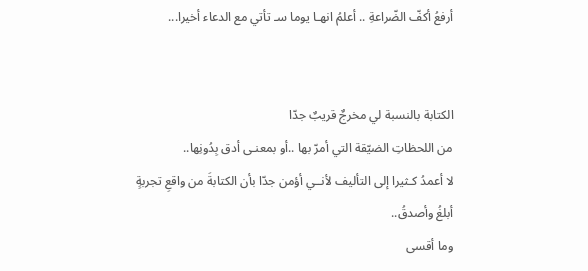أرفعُ أكفّ الضّراعةِ .. أعلمُ انهـا يوما سـ تأتي مع الدعاء أخيرا...


الكتابة بالنسبة لي مخرجٌ قريبٌ جدّا
من اللحظاتِ الضيّقة التي أمرّ بها ..أو بمعنـى أدق بِدُونِها..
لا أعمدُ كـثيرا إلى التأليف لأنــي أؤمن جدّا بأن الكتابةَ من واقعِ تجربةٍ أبلغُ وأصدقُ..
وما أقسى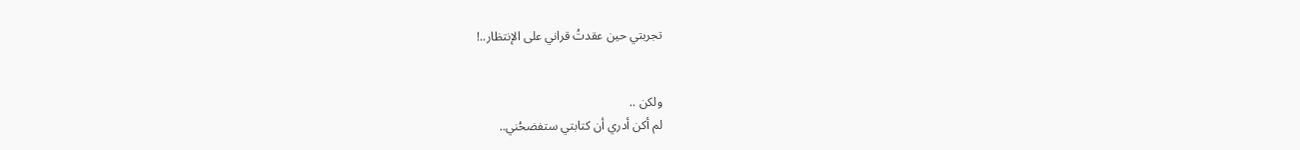تجربتي حين عقدتُ قراني على الإنتظار..!


ولكن ..
لم أكن أدري أن كتابتي ستفضحُني..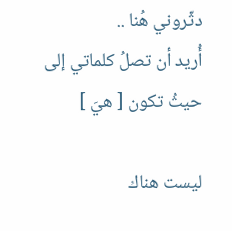دثّروني هُنا ..
أُريد أن تصلُ كلماتي إلى حيثُ تكون [ هيَ ]

ليست هناك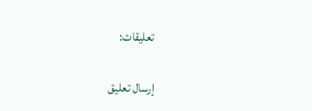تعليقات:

إرسال تعليق